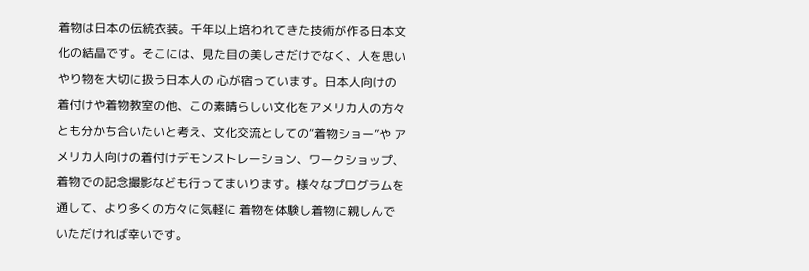着物は日本の伝統衣装。千年以上培われてきた技術が作る日本文化の結晶です。そこには、見た目の美しさだけでなく、人を思いやり物を大切に扱う日本人の 心が宿っています。日本人向けの着付けや着物教室の他、この素晴らしい文化をアメリカ人の方々とも分かち合いたいと考え、文化交流としての“着物ショー”や アメリカ人向けの着付けデモンストレーション、ワークショップ、着物での記念撮影なども行ってまいります。様々なプログラムを通して、より多くの方々に気軽に 着物を体験し着物に親しんでいただければ幸いです。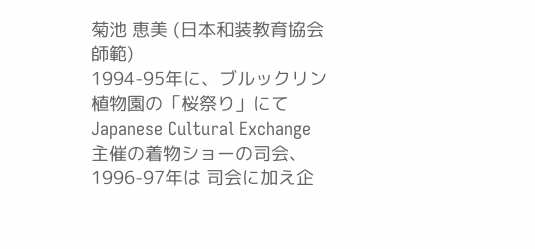菊池 恵美 (日本和装教育協会 師範)
1994-95年に、ブルックリン植物園の「桜祭り」にてJapanese Cultural Exchange主催の着物ショーの司会、1996-97年は 司会に加え企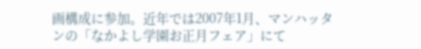画構成に参加。近年では2007年1月、マンハッタンの「なかよし学園お正月フェア」にて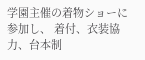学園主催の着物ショーに参加し、 着付、衣装協力、台本制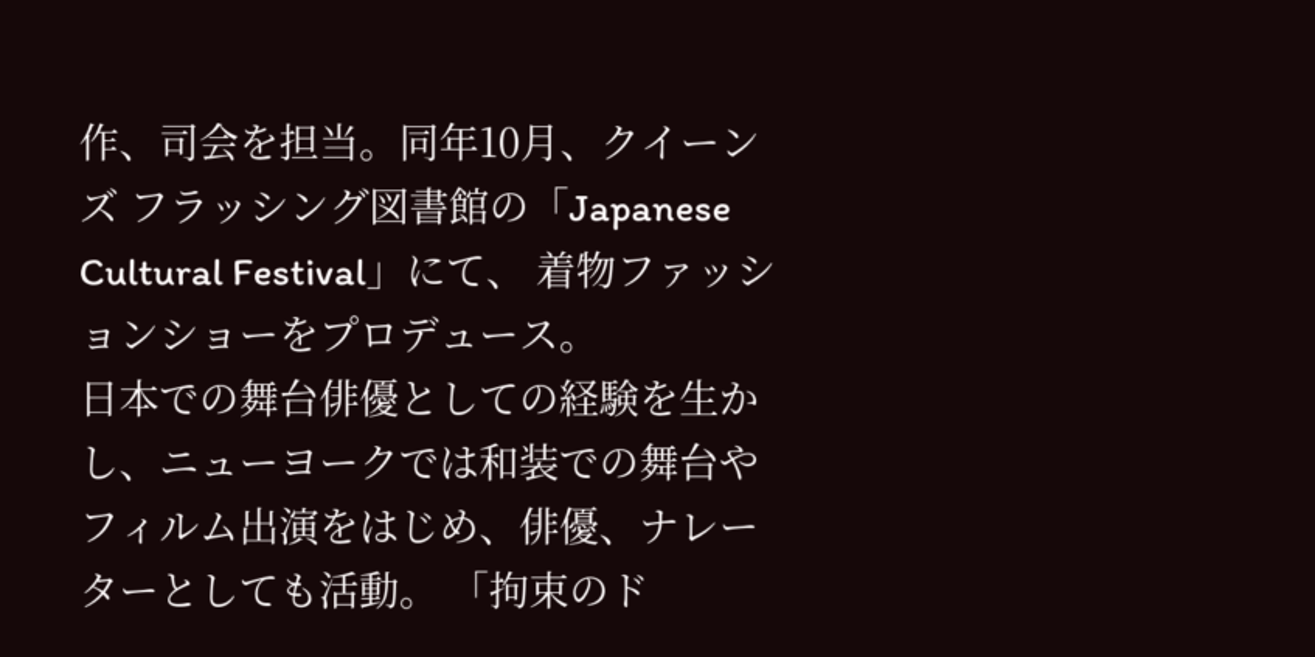作、司会を担当。同年10月、クイーンズ フラッシング図書館の「Japanese Cultural Festival」にて、 着物ファッションショーをプロデュース。
日本での舞台俳優としての経験を生かし、ニューヨークでは和装での舞台やフィルム出演をはじめ、俳優、ナレーターとしても活動。 「拘束のド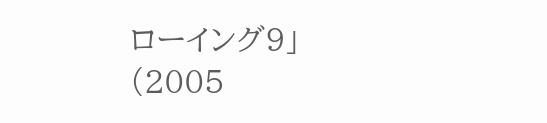ローイング9」(2005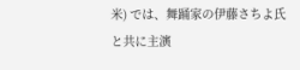米) では、舞踊家の伊藤さちよ氏と共に主演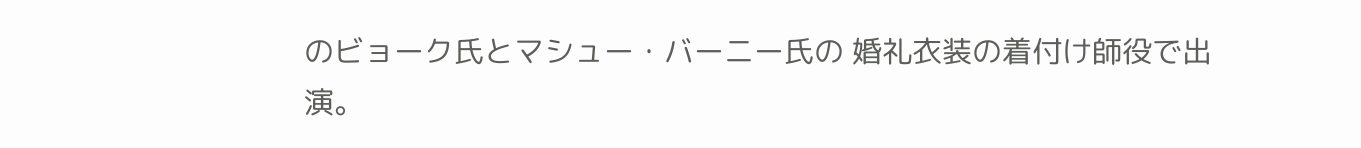のビョーク氏とマシュー・バーニー氏の 婚礼衣装の着付け師役で出演。